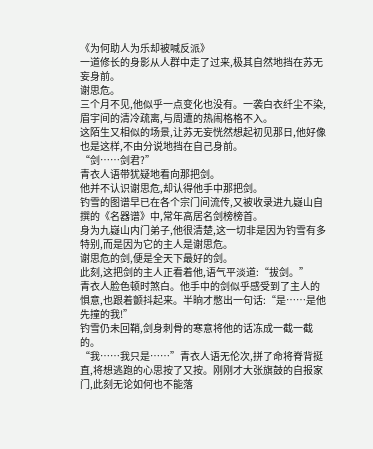《为何助人为乐却被喊反派》
一道修长的身影从人群中走了过来,极其自然地挡在苏无妄身前。
谢思危。
三个月不见,他似乎一点变化也没有。一袭白衣纤尘不染,眉宇间的清冷疏离,与周遭的热闹格格不入。
这陌生又相似的场景,让苏无妄恍然想起初见那日,他好像也是这样,不由分说地挡在自己身前。
“剑……剑君?”
青衣人语带犹疑地看向那把剑。
他并不认识谢思危,却认得他手中那把剑。
钓雪的图谱早已在各个宗门间流传,又被收录进九嶷山自撰的《名器谱》中,常年高居名剑榜榜首。
身为九嶷山内门弟子,他很清楚,这一切非是因为钓雪有多特别,而是因为它的主人是谢思危。
谢思危的剑,便是全天下最好的剑。
此刻,这把剑的主人正看着他,语气平淡道:“拔剑。”
青衣人脸色顿时煞白。他手中的剑似乎感受到了主人的惧意,也跟着颤抖起来。半晌才憋出一句话:“是……是他先撞的我!”
钓雪仍未回鞘,剑身刺骨的寒意将他的话冻成一截一截的。
“我……我只是……”青衣人语无伦次,拼了命将脊背挺直,将想逃跑的心思按了又按。刚刚才大张旗鼓的自报家门,此刻无论如何也不能落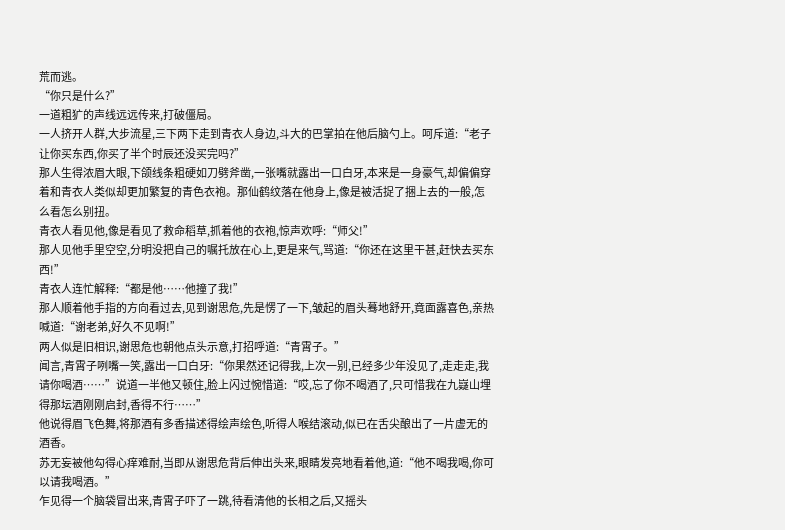荒而逃。
“你只是什么?”
一道粗犷的声线远远传来,打破僵局。
一人挤开人群,大步流星,三下两下走到青衣人身边,斗大的巴掌拍在他后脑勺上。呵斥道:“老子让你买东西,你买了半个时辰还没买完吗?”
那人生得浓眉大眼,下颌线条粗硬如刀劈斧凿,一张嘴就露出一口白牙,本来是一身豪气,却偏偏穿着和青衣人类似却更加繁复的青色衣袍。那仙鹤纹落在他身上,像是被活捉了捆上去的一般,怎么看怎么别扭。
青衣人看见他,像是看见了救命稻草,抓着他的衣袍,惊声欢呼:“师父!”
那人见他手里空空,分明没把自己的嘱托放在心上,更是来气,骂道:“你还在这里干甚,赶快去买东西!”
青衣人连忙解释:“都是他……他撞了我!”
那人顺着他手指的方向看过去,见到谢思危,先是愣了一下,皱起的眉头蓦地舒开,竟面露喜色,亲热喊道:“谢老弟,好久不见啊!”
两人似是旧相识,谢思危也朝他点头示意,打招呼道:“青霄子。”
闻言,青霄子咧嘴一笑,露出一口白牙:“你果然还记得我,上次一别,已经多少年没见了,走走走,我请你喝酒……”说道一半他又顿住,脸上闪过惋惜道:“哎,忘了你不喝酒了,只可惜我在九嶷山埋得那坛酒刚刚启封,香得不行……”
他说得眉飞色舞,将那酒有多香描述得绘声绘色,听得人喉结滚动,似已在舌尖酿出了一片虚无的酒香。
苏无妄被他勾得心痒难耐,当即从谢思危背后伸出头来,眼睛发亮地看着他,道:“他不喝我喝,你可以请我喝酒。”
乍见得一个脑袋冒出来,青霄子吓了一跳,待看清他的长相之后,又摇头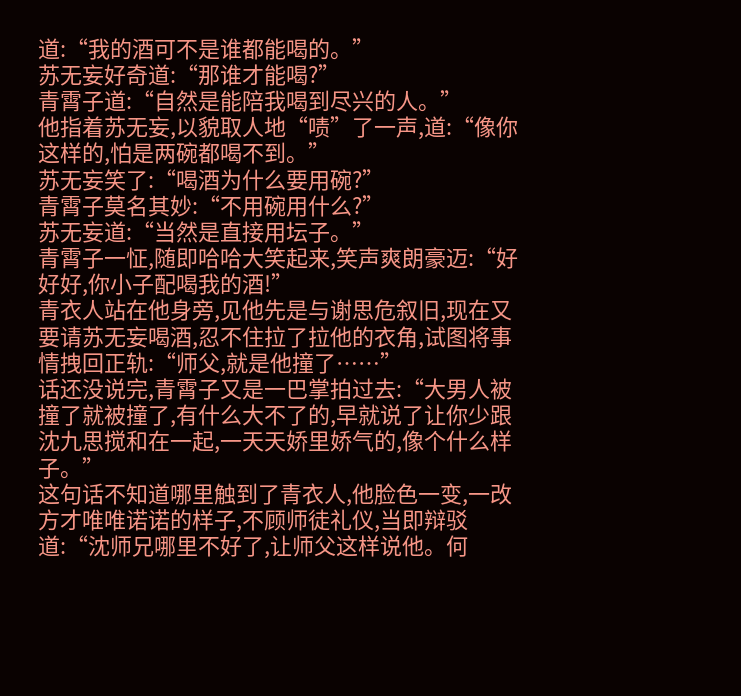道:“我的酒可不是谁都能喝的。”
苏无妄好奇道:“那谁才能喝?”
青霄子道:“自然是能陪我喝到尽兴的人。”
他指着苏无妄,以貌取人地“啧”了一声,道:“像你这样的,怕是两碗都喝不到。”
苏无妄笑了:“喝酒为什么要用碗?”
青霄子莫名其妙:“不用碗用什么?”
苏无妄道:“当然是直接用坛子。”
青霄子一怔,随即哈哈大笑起来,笑声爽朗豪迈:“好好好,你小子配喝我的酒!”
青衣人站在他身旁,见他先是与谢思危叙旧,现在又要请苏无妄喝酒,忍不住拉了拉他的衣角,试图将事情拽回正轨:“师父,就是他撞了……”
话还没说完,青霄子又是一巴掌拍过去:“大男人被撞了就被撞了,有什么大不了的,早就说了让你少跟沈九思搅和在一起,一天天娇里娇气的,像个什么样子。”
这句话不知道哪里触到了青衣人,他脸色一变,一改方才唯唯诺诺的样子,不顾师徒礼仪,当即辩驳道:“沈师兄哪里不好了,让师父这样说他。何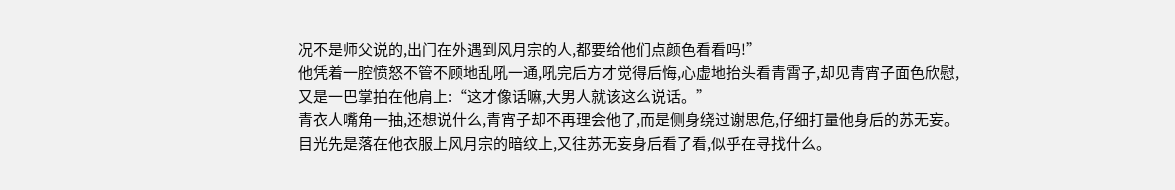况不是师父说的,出门在外遇到风月宗的人,都要给他们点颜色看看吗!”
他凭着一腔愤怒不管不顾地乱吼一通,吼完后方才觉得后悔,心虚地抬头看青霄子,却见青宵子面色欣慰,又是一巴掌拍在他肩上:“这才像话嘛,大男人就该这么说话。”
青衣人嘴角一抽,还想说什么,青宵子却不再理会他了,而是侧身绕过谢思危,仔细打量他身后的苏无妄。
目光先是落在他衣服上风月宗的暗纹上,又往苏无妄身后看了看,似乎在寻找什么。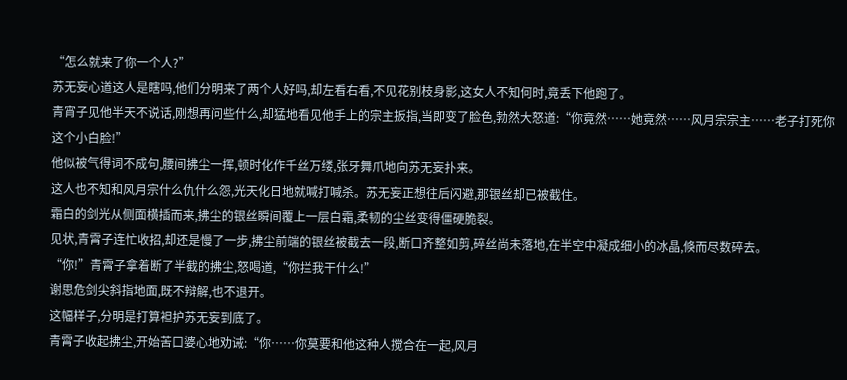“怎么就来了你一个人?”
苏无妄心道这人是瞎吗,他们分明来了两个人好吗,却左看右看,不见花别枝身影,这女人不知何时,竟丢下他跑了。
青宵子见他半天不说话,刚想再问些什么,却猛地看见他手上的宗主扳指,当即变了脸色,勃然大怒道:“你竟然……她竟然……风月宗宗主……老子打死你这个小白脸!”
他似被气得词不成句,腰间拂尘一挥,顿时化作千丝万缕,张牙舞爪地向苏无妄扑来。
这人也不知和风月宗什么仇什么怨,光天化日地就喊打喊杀。苏无妄正想往后闪避,那银丝却已被截住。
霜白的剑光从侧面横插而来,拂尘的银丝瞬间覆上一层白霜,柔韧的尘丝变得僵硬脆裂。
见状,青霄子连忙收招,却还是慢了一步,拂尘前端的银丝被截去一段,断口齐整如剪,碎丝尚未落地,在半空中凝成细小的冰晶,倏而尽数碎去。
“你!”青霄子拿着断了半截的拂尘,怒喝道,“你拦我干什么!”
谢思危剑尖斜指地面,既不辩解,也不退开。
这幅样子,分明是打算袒护苏无妄到底了。
青霄子收起拂尘,开始苦口婆心地劝诫:“你……你莫要和他这种人搅合在一起,风月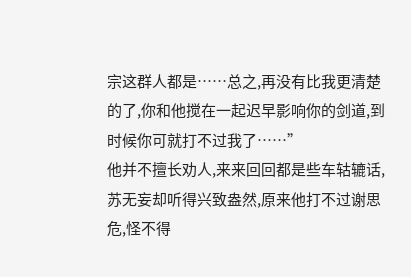宗这群人都是……总之,再没有比我更清楚的了,你和他搅在一起迟早影响你的剑道,到时候你可就打不过我了……”
他并不擅长劝人,来来回回都是些车轱辘话,苏无妄却听得兴致盎然,原来他打不过谢思危,怪不得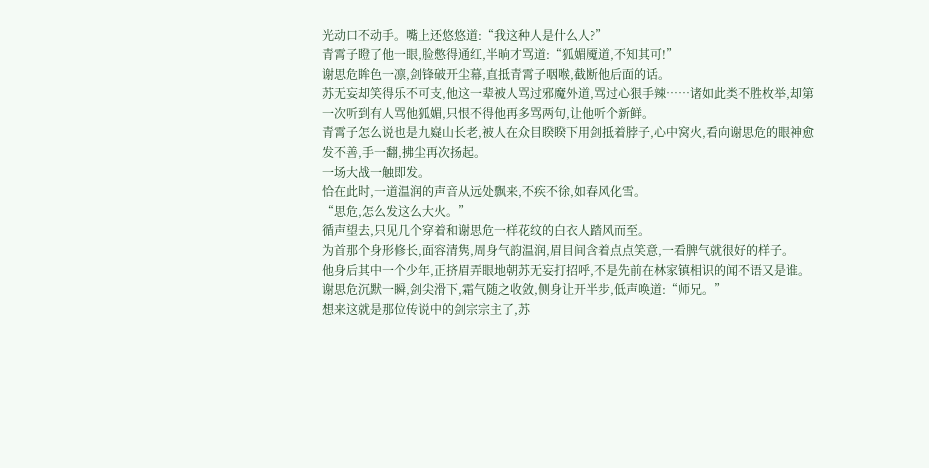光动口不动手。嘴上还悠悠道:“我这种人是什么人?”
青霄子瞪了他一眼,脸憋得通红,半晌才骂道:“狐媚魇道,不知其可!”
谢思危眸色一凛,剑锋破开尘幕,直抵青霄子咽喉,截断他后面的话。
苏无妄却笑得乐不可支,他这一辈被人骂过邪魔外道,骂过心狠手辣……诸如此类不胜枚举,却第一次听到有人骂他狐媚,只恨不得他再多骂两句,让他听个新鲜。
青霄子怎么说也是九嶷山长老,被人在众目睽睽下用剑抵着脖子,心中窝火,看向谢思危的眼神愈发不善,手一翻,拂尘再次扬起。
一场大战一触即发。
恰在此时,一道温润的声音从远处飘来,不疾不徐,如春风化雪。
“思危,怎么发这么大火。”
循声望去,只见几个穿着和谢思危一样花纹的白衣人踏风而至。
为首那个身形修长,面容清隽,周身气韵温润,眉目间含着点点笑意,一看脾气就很好的样子。
他身后其中一个少年,正挤眉弄眼地朝苏无妄打招呼,不是先前在林家镇相识的闻不语又是谁。
谢思危沉默一瞬,剑尖滑下,霜气随之收敛,侧身让开半步,低声唤道:“师兄。”
想来这就是那位传说中的剑宗宗主了,苏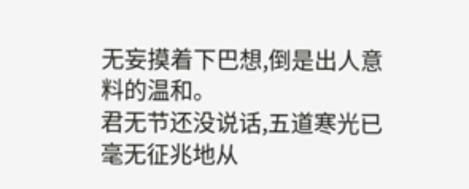无妄摸着下巴想,倒是出人意料的温和。
君无节还没说话,五道寒光已毫无征兆地从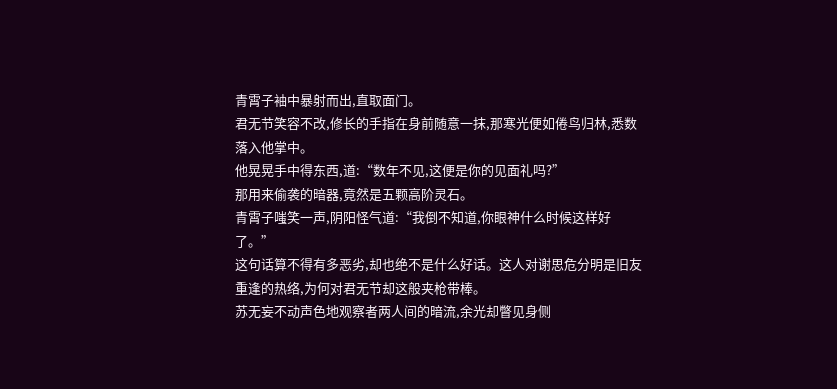青霄子袖中暴射而出,直取面门。
君无节笑容不改,修长的手指在身前随意一抹,那寒光便如倦鸟归林,悉数落入他掌中。
他晃晃手中得东西,道:“数年不见,这便是你的见面礼吗?”
那用来偷袭的暗器,竟然是五颗高阶灵石。
青霄子嗤笑一声,阴阳怪气道:“我倒不知道,你眼神什么时候这样好了。”
这句话算不得有多恶劣,却也绝不是什么好话。这人对谢思危分明是旧友重逢的热络,为何对君无节却这般夹枪带棒。
苏无妄不动声色地观察者两人间的暗流,余光却瞥见身侧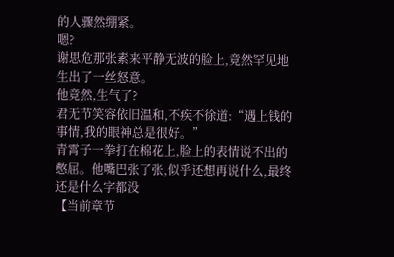的人骤然绷紧。
嗯?
谢思危那张素来平静无波的脸上,竟然罕见地生出了一丝怒意。
他竟然,生气了?
君无节笑容依旧温和,不疾不徐道:“遇上钱的事情,我的眼神总是很好。”
青霄子一拳打在棉花上,脸上的表情说不出的憋屈。他嘴巴张了张,似乎还想再说什么,最终还是什么字都没
【当前章节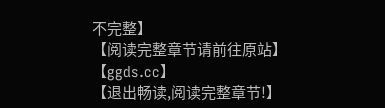不完整】
【阅读完整章节请前往原站】
【ggds.cc】
【退出畅读,阅读完整章节!】